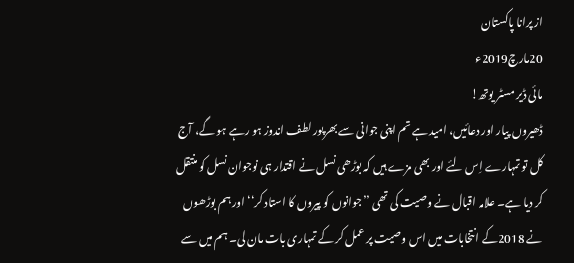از پرانا پاکستان
20مارچ2019ء
مائی ڈیر مسٹر یوتھ!
ڈھیروں پیار اور دعائیں، امید ہے تم اپنی جوانی سے بھرپور لطف اندوز ہو رہے ہو گے، آج کل تو تمہارے اِس لئے اور بھی مزے ہیں کہ بوڑھی نسل نے اقتدار ہی نوجوان نسل کو منتقل کر دیا ہے۔ علامہ اقبال نے وصیت کی تھی ’’جوانوں کو پیروں کا استاد کر‘‘ اور ہم بوڑھوں نے 2018کے انتخابات میں اس وصیت پر عمل کر کے تمہاری بات مان لی۔ ہم میں سے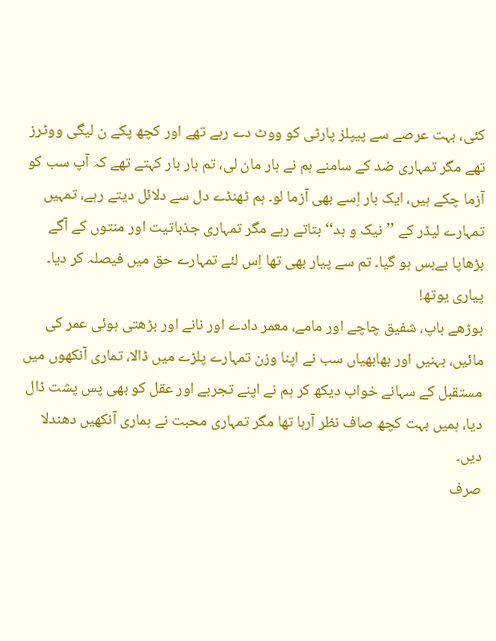کئی، بہت عرصے سے پیپلز پارٹی کو ووٹ دے رہے تھے اور کچھ پکے ن لیگی ووٹرز تھے مگر تمہاری ضد کے سامنے ہم نے ہار مان لی، تم بار بار کہتے تھے کہ آپ سب کو آزما چکے ہیں، ایک بار اِسے بھی آزما لو۔ ہم ٹھنڈے دل سے دلائل دیتے رہے، تمہیں تمہارے لیڈر کے ’’نیک و بد‘‘ بتاتے رہے مگر تمہاری جذباتیت اور منتوں کے آگے بڑھاپا بےبس ہو گیا۔ تم سے پیار بھی تھا اِس لئے تمہارے حق میں فیصلہ کر دیا۔
پیاری یوتھ!
بوڑھے باپ، شفیق چاچے اور مامے، معمر دادے اور نانے اور بڑھتی ہوئی عمر کی مائیں، بہنیں اور بھابھیاں سب نے اپنا وزن تمہارے پلڑے میں ڈالا، تماری آنکھوں میں مستقبل کے سہانے خواب دیکھ کر ہم نے اپنے تجربے اور عقل کو بھی پس پشت ڈال دیا، ہمیں بہت کچھ صاف نظر آرہا تھا مگر تمہاری محبت نے ہماری آنکھیں دھندلا دیں۔
صرف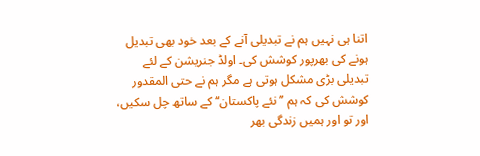اتنا ہی نہیں ہم نے تبدیلی آنے کے بعد خود بھی تبدیل ہونے کی بھرپور کوشش کی۔ اولڈ جنریشن کے لئے تبدیلی بڑی مشکل ہوتی ہے مگر ہم نے حتی المقدور کوشش کی کہ ہم ’’نئے پاکستان‘‘ کے ساتھ چل سکیں، اور تو اور ہمیں زندگی بھر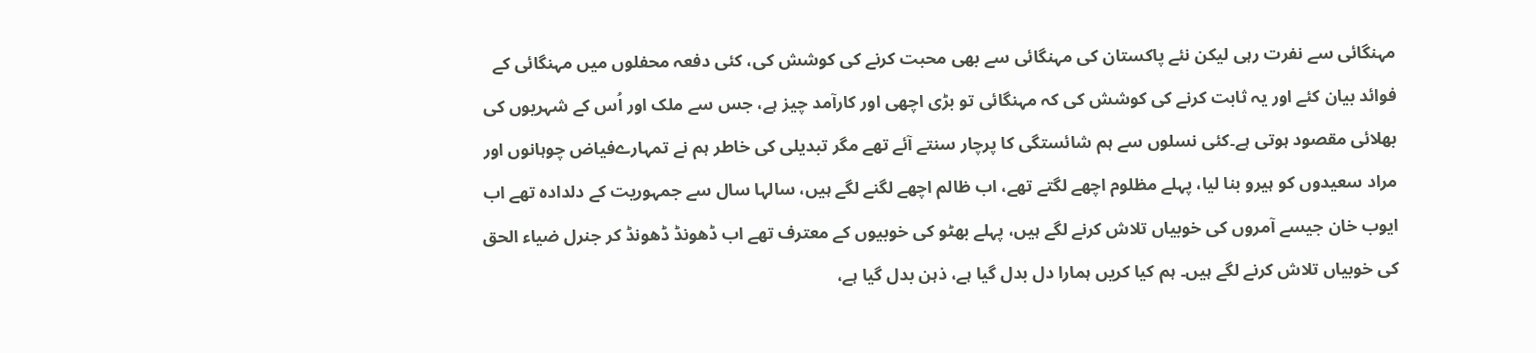مہنگائی سے نفرت رہی لیکن نئے پاکستان کی مہنگائی سے بھی محبت کرنے کی کوشش کی، کئی دفعہ محفلوں میں مہنگائی کے فوائد بیان کئے اور یہ ثابت کرنے کی کوشش کی کہ مہنگائی تو بڑی اچھی اور کارآمد چیز ہے، جس سے ملک اور اُس کے شہریوں کی بھلائی مقصود ہوتی ہے۔کئی نسلوں سے ہم شائستگی کا پرچار سنتے آئے تھے مگر تبدیلی کی خاطر ہم نے تمہارےفیاض چوہانوں اور مراد سعیدوں کو ہیرو بنا لیا، پہلے مظلوم اچھے لگتے تھے، اب ظالم اچھے لگنے لگے ہیں، سالہا سال سے جمہوریت کے دلدادہ تھے اب ایوب خان جیسے آمروں کی خوبیاں تلاش کرنے لگے ہیں، پہلے بھٹو کی خوبیوں کے معترف تھے اب ڈھونڈ ڈھونڈ کر جنرل ضیاء الحق کی خوبیاں تلاش کرنے لگے ہیں۔ ہم کیا کریں ہمارا دل بدل گیا ہے، ذہن بدل گیا ہے،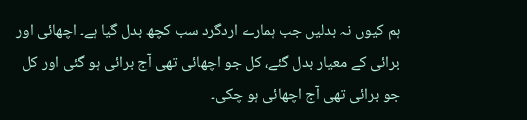ہم کیوں نہ بدلیں جب ہمارے اردگرد سب کچھ بدل گیا ہے۔ اچھائی اور برائی کے معیار بدل گئے، کل جو اچھائی تھی آج برائی ہو گئی اور کل جو برائی تھی آج اچھائی ہو چکی۔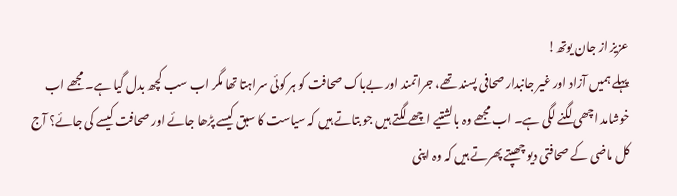عزیز از جان یوتھ!
پہلے ہمیں آزاد اور غیر جانبدار صحافی پسند تھے، جراتمند اور بےباک صحافت کو ہر کوئی سراہتا تھا مگر اب سب کچھ بدل گیا ہے۔ مجھے اب خوشامد اچھی لگنے لگی ہے۔ اب مجھے وہ بالشتیے اچھے لگتے ہیں جو بتاتے ہیں کہ سیاست کا سبق کیسے پڑھا جائے اور صحافت کیسے کی جائے؟ آج کل ماضی کے صحافتی دیو چھپتے پھرتے ہیں کہ وہ اپنی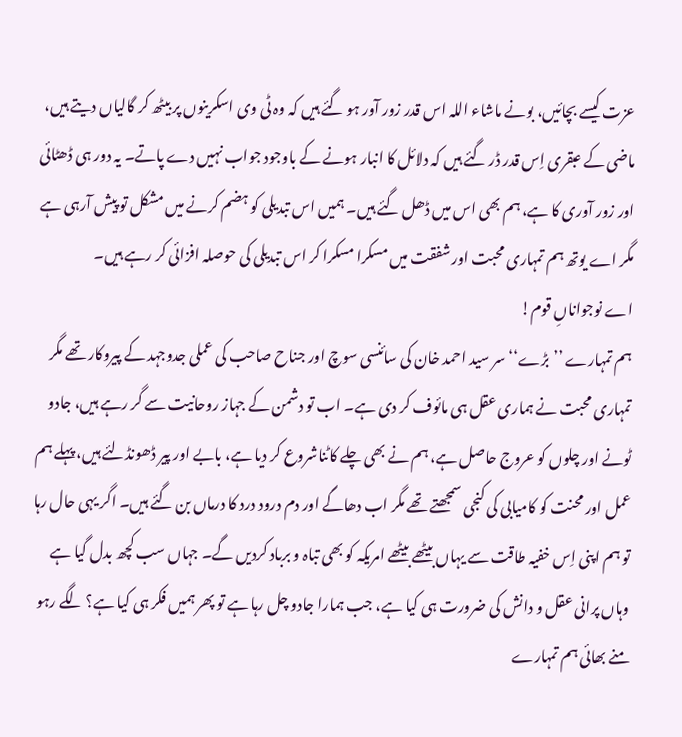عزت کیسے بچائیں، بونے ماشاء اللہ اس قدر زور آور ہو گئے ہیں کہ وہ ٹی وی اسکرینوں پر بیٹھ کر گالیاں دیتے ہیں، ماضی کے عبقری اِس قدر ڈر گئے ہیں کہ دلائل کا انبار ہونے کے باوجود جواب نہیں دے پاتے۔ یہ دور ہی ڈھٹائی اور زور آوری کا ہے، ہم بھی اس میں ڈھل گئے ہیں۔ ہمیں اس تبدیلی کو ہضم کرنے میں مشکل تو پیش آرہی ہے مگر اے یوتھ ہم تمہاری محبت اور شفقت میں مسکرا مسکرا کر اس تبدیلی کی حوصلہ افزائی کر رہے ہیں۔
اے نوجواناںِ قوم!
ہم تمہارے ’’بڑے‘‘ سر سید احمد خان کی سائنسی سوچ اور جناح صاحب کی عملی جدوجہد کے پیروکار تھے مگر تمہاری محبت نے ہماری عقل ہی مائوف کر دی ہے۔ اب تو دشمن کے جہاز روحانیت سے گر رہے ہیں، جادو ٹونے اور چلوں کو عروج حاصل ہے، ہم نے بھی چلے کاٹناشروع کر دیا ہے، بابے اور پیر ڈھونڈلئے ہیں، پہلے ہم عمل اور محنت کو کامیابی کی کنجی سمجھتے تھے مگر اب دھاگے اور دم درود درد کا درماں بن گئے ہیں۔ اگر یہی حال رہا تو ہم اپنی اِس خفیہ طاقت سے یہاں بیٹھے بیٹھے امریکہ کو بھی تباہ و برباد کردیں گے۔ جہاں سب کچھ بدل گیا ہے وہاں پرانی عقل و دانش کی ضرورت ہی کیا ہے، جب ہمارا جادو چل رہا ہے تو پھر ہمیں فکر ہی کیا ہے؟ لگے رہو منے بھائی ہم تمہارے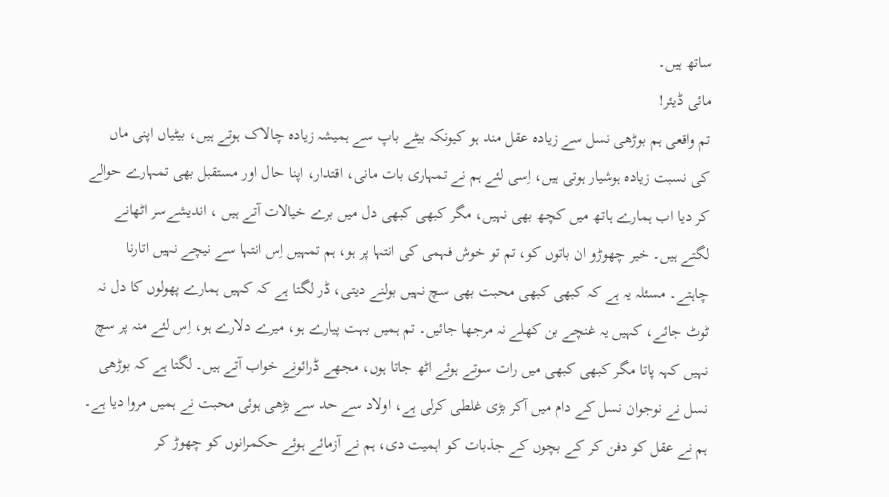ساتھ ہیں۔
مائی ڈیئر!
تم واقعی ہم بوڑھی نسل سے زیادہ عقل مند ہو کیونکہ بیٹے باپ سے ہمیشہ زیادہ چالاک ہوتے ہیں، بیٹیاں اپنی ماں کی نسبت زیادہ ہوشیار ہوتی ہیں، اِسی لئے ہم نے تمہاری بات مانی، اقتدار، اپنا حال اور مستقبل بھی تمہارے حوالے کر دیا اب ہمارے ہاتھ میں کچھ بھی نہیں، مگر کبھی کبھی دل میں برے خیالات آتے ہیں ، اندیشےسر اٹھانے لگتے ہیں۔ خیر چھوڑو ان باتوں کو، تم تو خوش فہمی کی انتہا پر ہو، ہم تمہیں اِس انتہا سے نیچے نہیں اتارنا چاہتے۔ مسئلہ یہ ہے کہ کبھی کبھی محبت بھی سچ نہیں بولنے دیتی، ڈر لگتا ہے کہ کہیں ہمارے پھولوں کا دل نہ ٹوٹ جائے، کہیں یہ غنچے بن کھلے نہ مرجھا جائیں۔ تم ہمیں بہت پیارے ہو، میرے دلارے ہو، اِس لئے منہ پر سچ نہیں کہہ پاتا مگر کبھی کبھی میں رات سوتے ہوئے اٹھ جاتا ہوں، مجھے ڈرائونے خواب آتے ہیں۔ لگتا ہے کہ بوڑھی نسل نے نوجوان نسل کے دام میں آکر بڑی غلطی کرلی ہے، اولاد سے حد سے بڑھی ہوئی محبت نے ہمیں مروا دیا ہے۔ ہم نے عقل کو دفن کر کے بچوں کے جذبات کو اہمیت دی، ہم نے آزمائے ہوئے حکمرانوں کو چھوڑ کر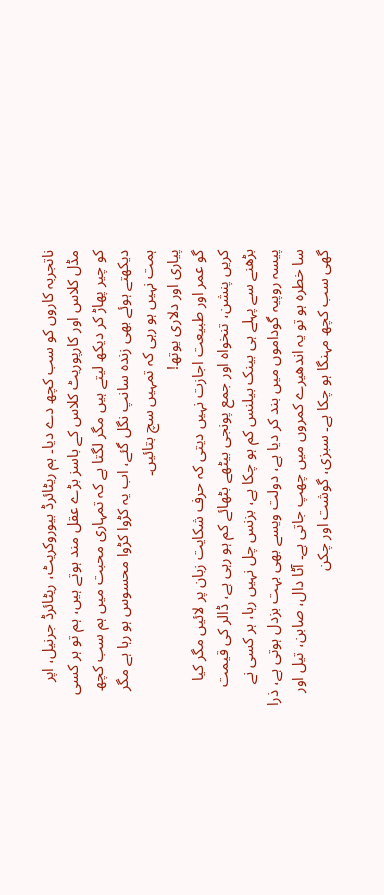ناتجربہ کاروں کو سب کچھ دے دیا۔ ہم ریٹائرڈ بیوروکریٹ، ریٹائرڈ جرنیل، اپر مڈل کلاس اور کارپوریٹ کلاس کے باسز بڑے عقل مند ہوتے ہیں، ہم تو ہر کسی کو چیر پھاڑ کر دیکھ لیتے ہیں مگر لگتا ہے کہ تمہاری محبت میں ہم سب کچھ دیکھتے ہوئے بھی زندہ سانپ نگل گئے، اب یہ کڑوا کڑوا محسوس ہو رہا ہے مگر ہمت نہیں ہو رہی کہ تمہیں سچ بتائیں۔
پیاری اور دلاری یوتھ!
گو عمر اور طبیعت اجازت نہیں دیتی کہ حرف شکایت زبان پر لائیں مگر کیا کریں پنشن، تنخواہ اور جمع پونجی بیٹھے بٹھائے کم ہو رہی ہے، ڈالر کی قیمت بڑھنے سے پہلے ہی بینک بیلنس کم ہو چکا ہے، بزنس چل نہیں رہا، ہر کسی نے پیسہ روپیہ گوداموں میں بند کر دیا ہے، دولت ویسے بھی بہت بزدل ہوتی ہے، ذرا سا خطرہ ہو تو یہ اندھیرے کمروں میں چھپ جاتی ہے۔ آٹا دال، صابن، تیل اور گھی سب کچھ مہنگا ہو چکا ہے۔ سبزی، گوشت اور چکن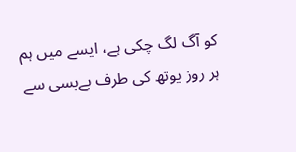کو آگ لگ چکی ہے، ایسے میں ہم ہر روز یوتھ کی طرف بےبسی سے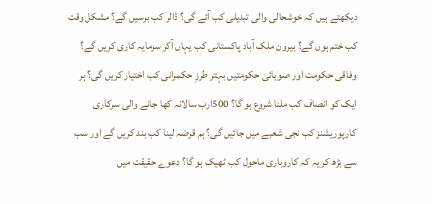دیکھتے ہیں کہ خوشحالی والی تبدیلی کب آئے گی؟ ڈالر کب برسیں گے؟ مشکل وقت کب ختم ہوں گے؟ بیرون ملک آباد پاکستانی کب یہاں آکر سرمایہ کاری کریں گے؟ وفاقی حکومت اور صوبائی حکومتیں بہتر طرزِ حکمرانی کب اختیار کریں گی؟ ہر ایک کو انصاف کب ملنا شروع ہو گا؟ 500ارب سالانہ کھا جانے والی سرکاری کارپوریشنز کب نجی شعبے میں جائیں گی؟ ہم قرضہ لینا کب بند کریں گے اور سب سے بڑھ کر یہ کہ کاروباری ماحول کب ٹھیک ہو گا؟ دعوے حقیقت میں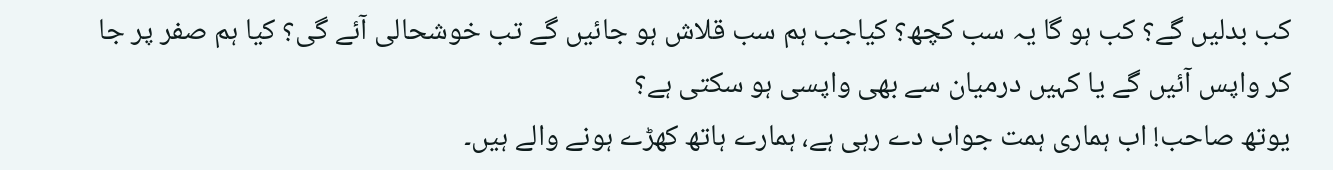کب بدلیں گے؟ کب ہو گا یہ سب کچھ؟ کیاجب ہم سب قلاش ہو جائیں گے تب خوشحالی آئے گی؟ کیا ہم صفر پر جا کر واپس آئیں گے یا کہیں درمیان سے بھی واپسی ہو سکتی ہے؟
یوتھ صاحب! اب ہماری ہمت جواب دے رہی ہے، ہمارے ہاتھ کھڑے ہونے والے ہیں۔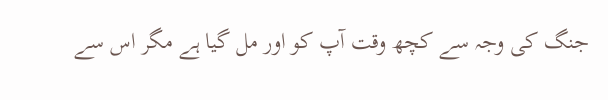جنگ کی وجہ سے کچھ وقت آپ کو اور مل گیا ہے مگر اس سے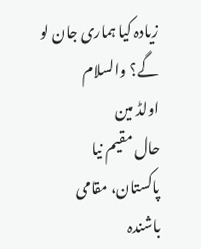زیادہ کیا ہماری جان لو گے؟ والسلام
اولڈ مین
حال مقیم نیا پاکستان، مقامی باشندہ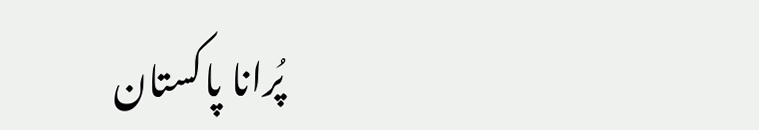پُرانا پاکستان